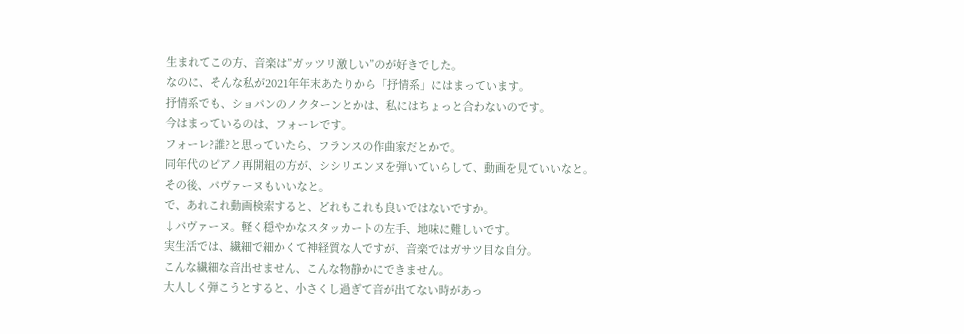生まれてこの方、音楽は”ガッツリ激しい”のが好きでした。
なのに、そんな私が2021年年末あたりから「抒情系」にはまっています。
抒情系でも、ショパンのノクターンとかは、私にはちょっと合わないのです。
今はまっているのは、フォーレです。
フォーレ?誰?と思っていたら、フランスの作曲家だとかで。
同年代のピアノ再開組の方が、シシリエンヌを弾いていらして、動画を見ていいなと。
その後、パヴァーヌもいいなと。
で、あれこれ動画検索すると、どれもこれも良いではないですか。
↓パヴァーヌ。軽く穏やかなスタッカートの左手、地味に難しいです。
実生活では、繊細で細かくて神経質な人ですが、音楽ではガサツ目な自分。
こんな繊細な音出せません、こんな物静かにできません。
大人しく弾こうとすると、小さくし過ぎて音が出てない時があっ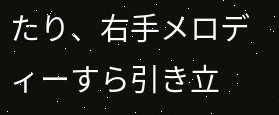たり、右手メロディーすら引き立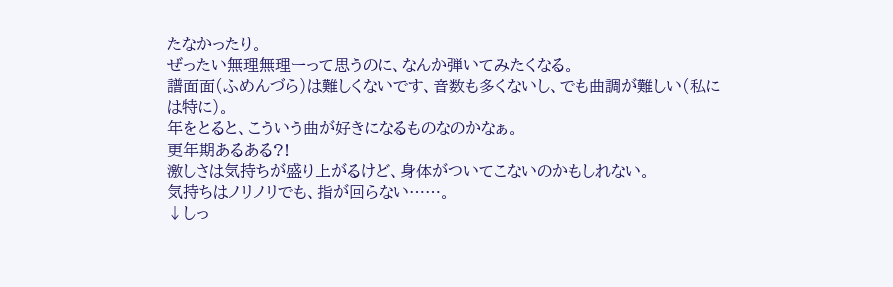たなかったり。
ぜったい無理無理ーって思うのに、なんか弾いてみたくなる。
譜面面(ふめんづら)は難しくないです、音数も多くないし、でも曲調が難しい(私には特に)。
年をとると、こういう曲が好きになるものなのかなぁ。
更年期あるある?!
激しさは気持ちが盛り上がるけど、身体がついてこないのかもしれない。
気持ちはノリノリでも、指が回らない……。
↓しっ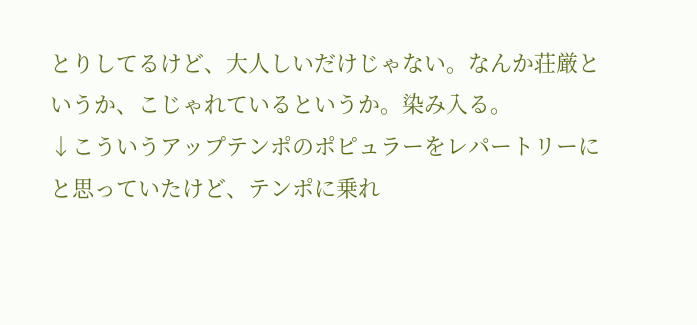とりしてるけど、大人しいだけじゃない。なんか荘厳というか、こじゃれているというか。染み入る。
↓こういうアップテンポのポピュラーをレパートリーにと思っていたけど、テンポに乗れ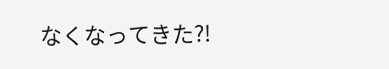なくなってきた?!